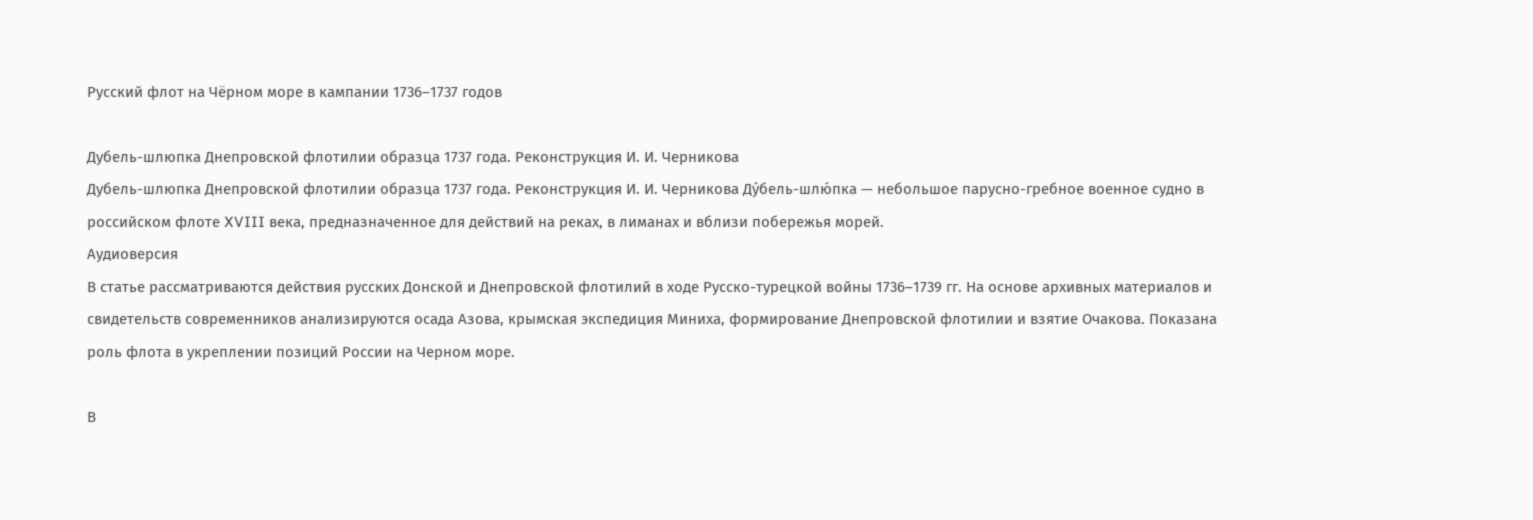Русский флот на Чёрном море в кампании 1736–1737 годов

Дубель-шлюпка Днепровской флотилии образца 1737 года. Реконструкция И. И. Черникова
Дубель-шлюпка Днепровской флотилии образца 1737 года. Реконструкция И. И. Черникова Ду́бель-шлю́пка — небольшое парусно-гребное военное судно в российском флоте XVIII века, предназначенное для действий на реках, в лиманах и вблизи побережья морей.
Аудиоверсия
В статье рассматриваются действия русских Донской и Днепровской флотилий в ходе Русско-турецкой войны 1736–1739 гг. На основе архивных материалов и свидетельств современников анализируются осада Азова, крымская экспедиция Миниха, формирование Днепровской флотилии и взятие Очакова. Показана роль флота в укреплении позиций России на Черном море.

В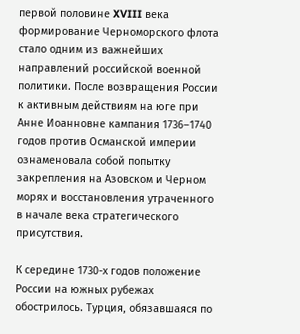первой половине XVIII века формирование Черноморского флота стало одним из важнейших направлений российской военной политики. После возвращения России к активным действиям на юге при Анне Иоанновне кампания 1736–1740 годов против Османской империи ознаменовала собой попытку закрепления на Азовском и Черном морях и восстановления утраченного в начале века стратегического присутствия.

К середине 1730-х годов положение России на южных рубежах обострилось. Турция, обязавшаяся по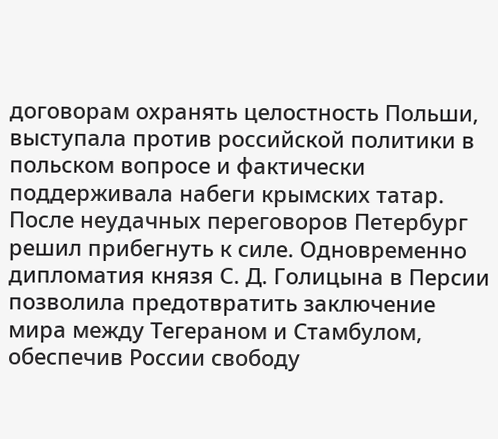договорам охранять целостность Польши, выступала против российской политики в польском вопросе и фактически поддерживала набеги крымских татар. После неудачных переговоров Петербург решил прибегнуть к силе. Одновременно дипломатия князя С. Д. Голицына в Персии позволила предотвратить заключение мира между Тегераном и Стамбулом, обеспечив России свободу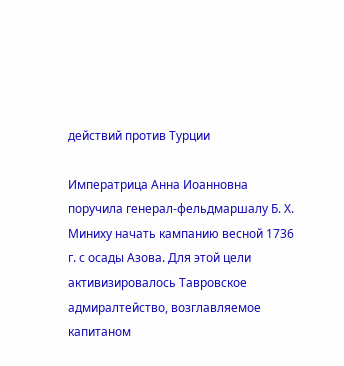действий против Турции

Императрица Анна Иоанновна поручила генерал-фельдмаршалу Б. Х. Миниху начать кампанию весной 1736 г. с осады Азова. Для этой цели активизировалось Тавровское адмиралтейство, возглавляемое капитаном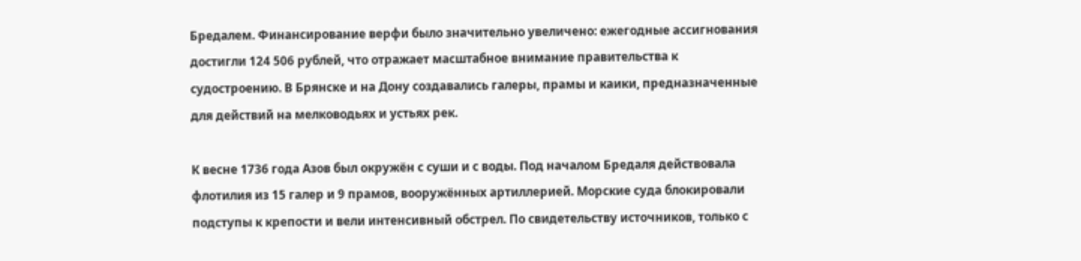Бредалем. Финансирование верфи было значительно увеличено: ежегодные ассигнования достигли 124 506 рублей, что отражает масштабное внимание правительства к судостроению. В Брянске и на Дону создавались галеры, прамы и каики, предназначенные для действий на мелководьях и устьях рек.

К весне 1736 года Азов был окружён с суши и с воды. Под началом Бредаля действовала флотилия из 15 галер и 9 прамов, вооружённых артиллерией. Морские суда блокировали подступы к крепости и вели интенсивный обстрел. По свидетельству источников, только с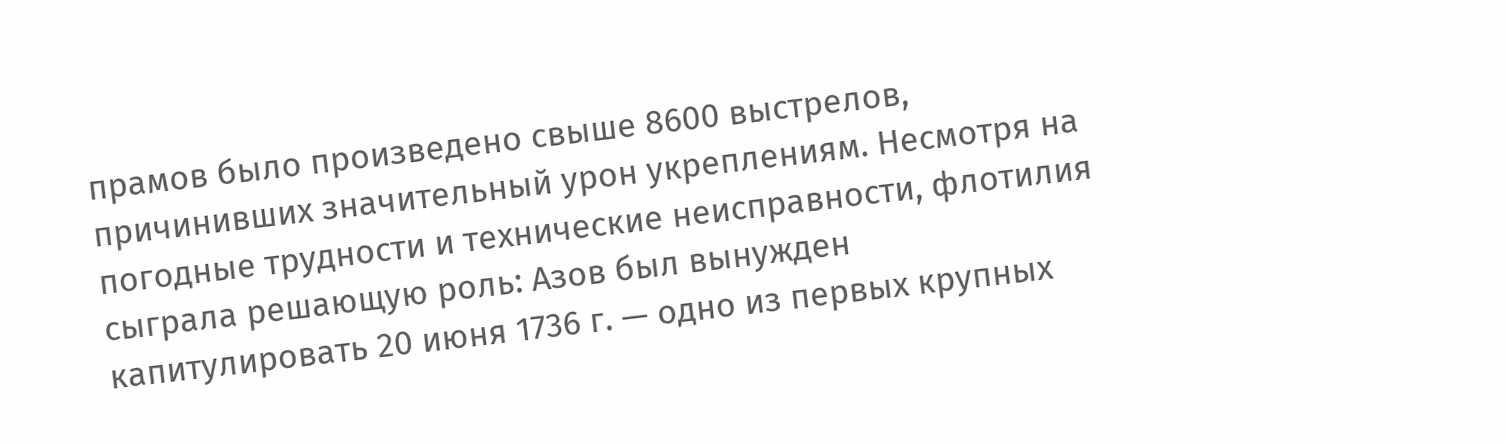прамов было произведено свыше 8600 выстрелов, причинивших значительный урон укреплениям. Несмотря на погодные трудности и технические неисправности, флотилия сыграла решающую роль: Азов был вынужден капитулировать 20 июня 1736 г. — одно из первых крупных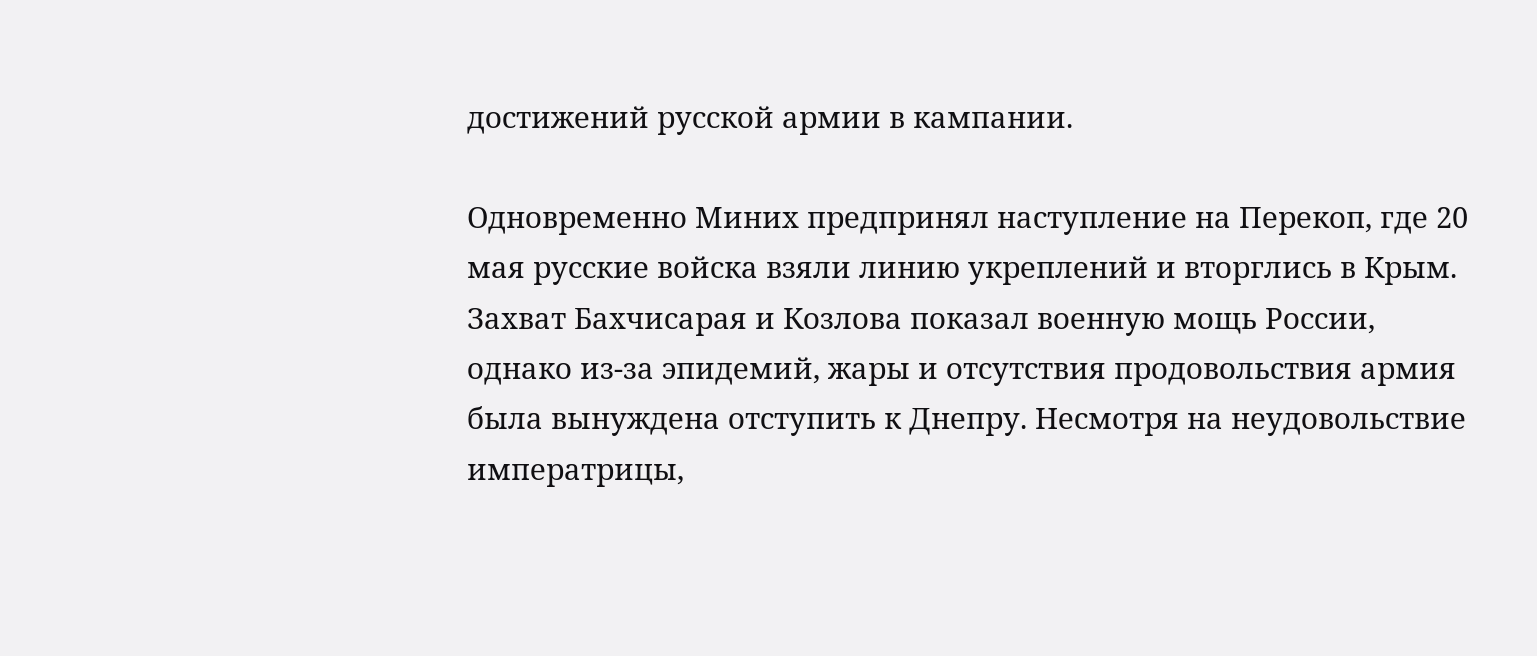достижений русской армии в кампании.

Одновременно Миних предпринял наступление на Перекоп, где 20 мая русские войска взяли линию укреплений и вторглись в Крым. Захват Бахчисарая и Козлова показал военную мощь России, однако из-за эпидемий, жары и отсутствия продовольствия армия была вынуждена отступить к Днепру. Несмотря на неудовольствие императрицы,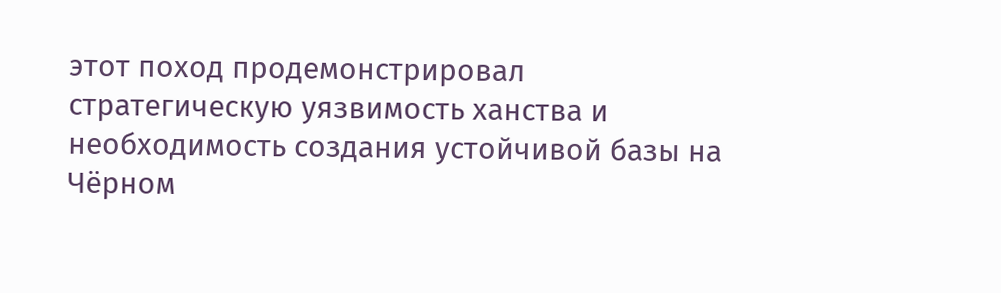этот поход продемонстрировал стратегическую уязвимость ханства и необходимость создания устойчивой базы на Чёрном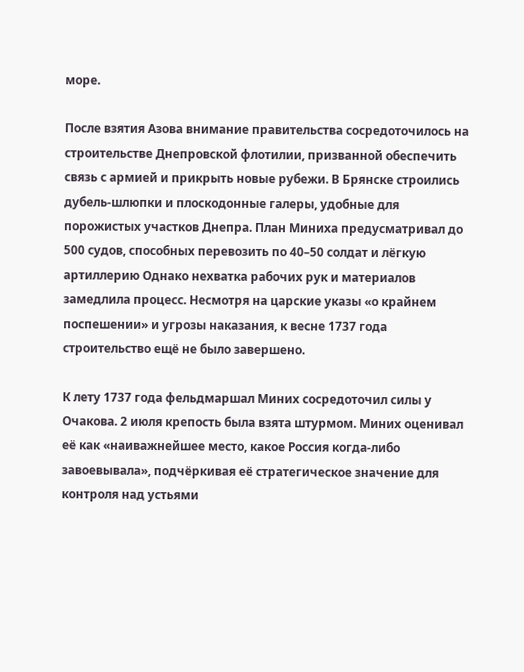море.

После взятия Азова внимание правительства сосредоточилось на строительстве Днепровской флотилии, призванной обеспечить связь с армией и прикрыть новые рубежи. В Брянске строились дубель-шлюпки и плоскодонные галеры, удобные для порожистых участков Днепра. План Миниха предусматривал до 500 судов, способных перевозить по 40–50 солдат и лёгкую артиллерию Однако нехватка рабочих рук и материалов замедлила процесс. Несмотря на царские указы «о крайнем поспешении» и угрозы наказания, к весне 1737 года строительство ещё не было завершено.

К лету 1737 года фельдмаршал Миних сосредоточил силы у Очакова. 2 июля крепость была взята штурмом. Миних оценивал её как «наиважнейшее место, какое Россия когда-либо завоевывала», подчёркивая её стратегическое значение для контроля над устьями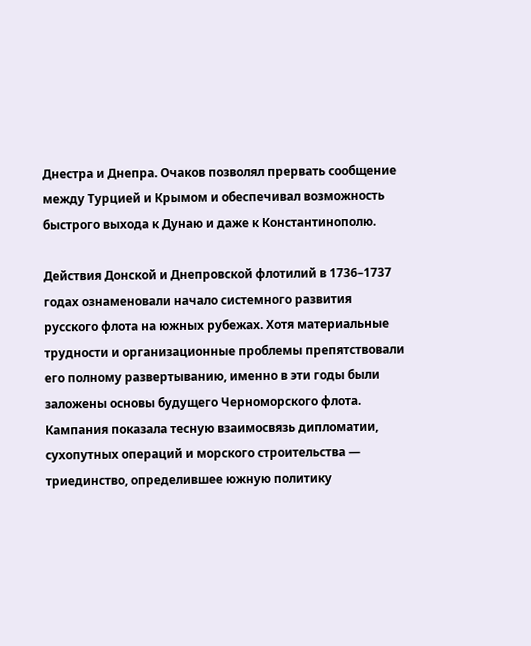Днестра и Днепра. Очаков позволял прервать сообщение между Турцией и Крымом и обеспечивал возможность быстрого выхода к Дунаю и даже к Константинополю.

Действия Донской и Днепровской флотилий в 1736–1737 годах ознаменовали начало системного развития русского флота на южных рубежах. Хотя материальные трудности и организационные проблемы препятствовали его полному развертыванию, именно в эти годы были заложены основы будущего Черноморского флота. Кампания показала тесную взаимосвязь дипломатии, сухопутных операций и морского строительства — триединство, определившее южную политику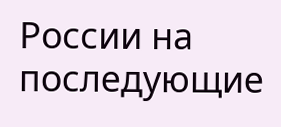России на последующие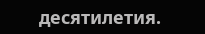десятилетия.